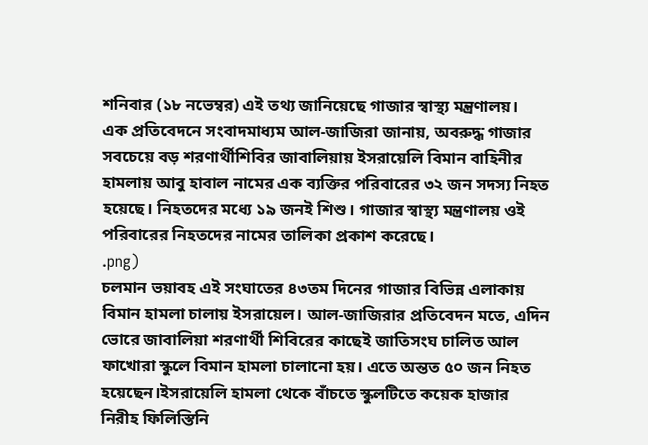শনিবার (১৮ নভেম্বর) এই তথ্য জানিয়েছে গাজার স্বাস্থ্য মন্ত্রণালয়।
এক প্রতিবেদনে সংবাদমাধ্যম আল-জাজিরা জানায়, অবরুদ্ধ গাজার সবচেয়ে বড় শরণার্থীশিবির জাবালিয়ায় ইসরায়েলি বিমান বাহিনীর হামলায় আবু হাবাল নামের এক ব্যক্তির পরিবারের ৩২ জন সদস্য নিহত হয়েছে। নিহতদের মধ্যে ১৯ জনই শিশু। গাজার স্বাস্থ্য মন্ত্রণালয় ওই পরিবারের নিহতদের নামের তালিকা প্রকাশ করেছে।
.png)
চলমান ভয়াবহ এই সংঘাতের ৪৩তম দিনের গাজার বিভিন্ন এলাকায় বিমান হামলা চালায় ইসরায়েল। আল-জাজিরার প্রতিবেদন মতে, এদিন ভোরে জাবালিয়া শরণার্থী শিবিরের কাছেই জাতিসংঘ চালিত আল ফাখোরা স্কুলে বিমান হামলা চালানো হয়। এতে অন্তত ৫০ জন নিহত হয়েছেন।ইসরায়েলি হামলা থেকে বাঁচতে স্কুলটিতে কয়েক হাজার নিরীহ ফিলিস্তিনি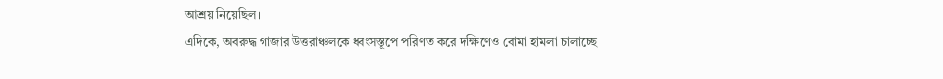আশ্রয় নিয়েছিল।
এদিকে, অবরুদ্ধ গাজার উত্তরাঞ্চলকে ধ্বংসস্তূপে পরিণত করে দক্ষিণেও বোমা হামলা চালাচ্ছে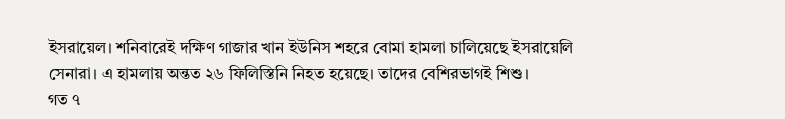ইসরায়েল। শনিবারেই দক্ষিণ গাজার খান ইউনিস শহরে বোমা হামলা চালিয়েছে ইসরায়েলি সেনারা। এ হামলায় অন্তত ২৬ ফিলিস্তিনি নিহত হয়েছে। তাদের বেশিরভাগই শিশু।
গত ৭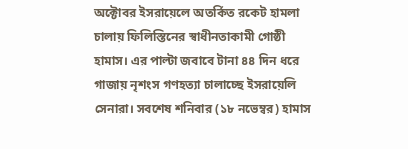অক্টোবর ইসরায়েলে অতর্কিত রকেট হামলা চালায় ফিলিস্তিনের স্বাধীনতাকামী গোষ্ঠী হামাস। এর পাল্টা জবাবে টানা ৪৪ দিন ধরে গাজায় নৃশংস গণহত্যা চালাচ্ছে ইসরায়েলি সেনারা। সবশেষ শনিবার (১৮ নভেম্বর) হামাস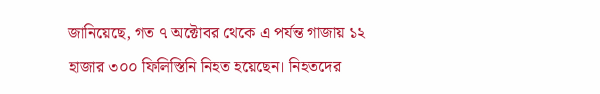জানিয়েছে, গত ৭ অক্টোবর থেকে এ পর্যন্ত গাজায় ১২ হাজার ৩০০ ফিলিস্তিনি নিহত হয়েছেন। নিহতদের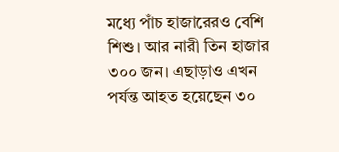মধ্যে পাঁচ হাজারেরও বেশি শিশু। আর নারী তিন হাজার ৩০০ জন। এছাড়াও এখন পর্যন্ত আহত হয়েছেন ৩০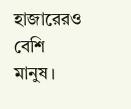হাজারেরও বেশি মানুষ।